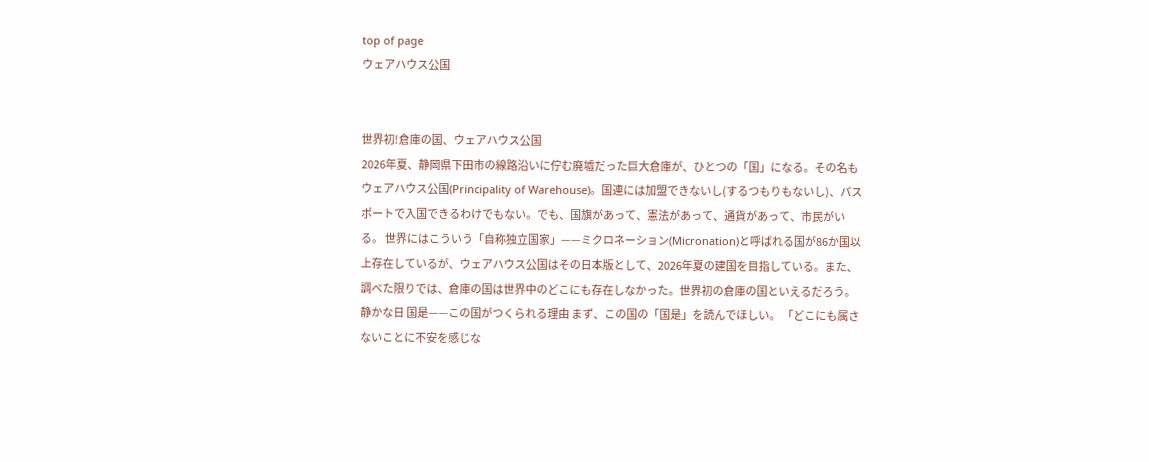top of page
ウェアハウス公国


世界初!倉庫の国、ウェアハウス公国
2026年夏、静岡県下田市の線路沿いに佇む廃墟だった巨大倉庫が、ひとつの「国」になる。その名もウェアハウス公国(Principality of Warehouse)。国連には加盟できないし(するつもりもないし)、パスポートで入国できるわけでもない。でも、国旗があって、憲法があって、通貨があって、市民がいる。 世界にはこういう「自称独立国家」——ミクロネーション(Micronation)と呼ばれる国が86か国以上存在しているが、ウェアハウス公国はその日本版として、2026年夏の建国を目指している。また、調べた限りでは、倉庫の国は世界中のどこにも存在しなかった。世界初の倉庫の国といえるだろう。 静かな日 国是——この国がつくられる理由 まず、この国の「国是」を読んでほしい。 「どこにも属さないことに不安を感じな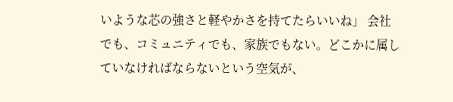いような芯の強さと軽やかさを持てたらいいね」 会社でも、コミュニティでも、家族でもない。どこかに属していなければならないという空気が、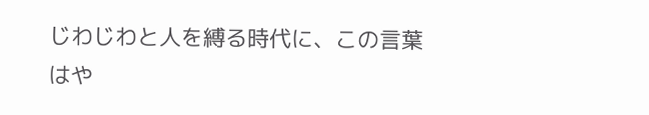じわじわと人を縛る時代に、この言葉はや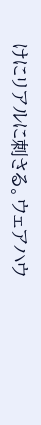けにリアルに刺さる。ウェアハウ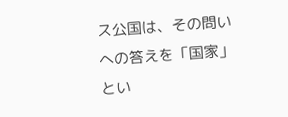ス公国は、その問いへの答えを「国家」とい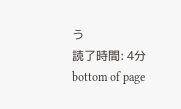う
読了時間: 4分
bottom of page